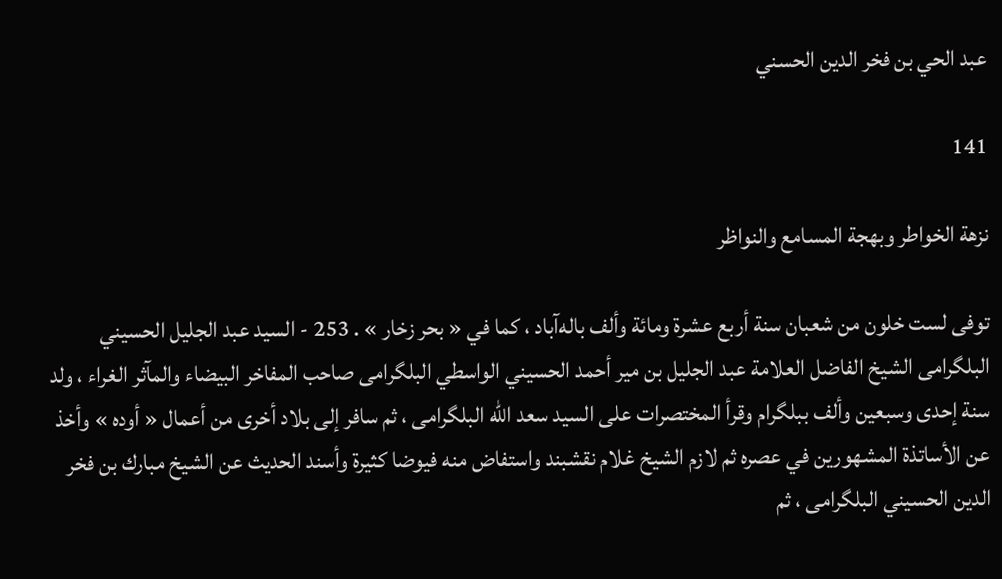عبد الحي بن فخر الدين الحسني

141

نزهة الخواطر وبهجة المسامع والنواظر

توفى لست خلون من شعبان سنة أربع عشرة ومائة وألف باله‌آباد ، كما في « بحر زخار » . 253 - السيد عبد الجليل الحسيني البلگرامى الشيخ الفاضل العلامة عبد الجليل بن مير أحمد الحسيني الواسطي البلگرامى صاحب المفاخر البيضاء والمآثر الغراء ، ولد سنة إحدى وسبعين وألف ببلگرام وقرأ المختصرات على السيد سعد اللّه البلگرامى ، ثم سافر إلى بلاد أخرى من أعمال « أوده » وأخذ عن الأساتذة المشهورين في عصره ثم لازم الشيخ غلام نقشبند واستفاض منه فيوضا كثيرة وأسند الحديث عن الشيخ مبارك بن فخر الدين الحسيني البلگرامى ، ثم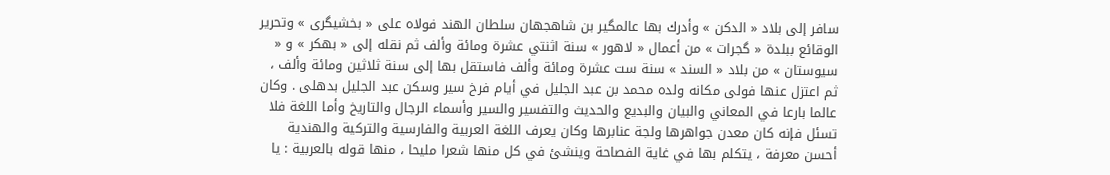سافر إلى بلاد « الدكن » وأدرك بها عالمگير بن شاهجهان سلطان الهند فولاه على « بخشيگرى » وتحرير الوقائع ببلدة « گجرات » من أعمال « لاهور » سنة اثنتي عشرة ومائة وألف ثم نقله إلى « بهكر » و « سيوستان » من بلاد « السند » سنة ست عشرة ومائة وألف فاستقل بها إلى سنة ثلاثين ومائة وألف ، ثم اعتزل عنها فولى مكانه ولده محمد بن عبد الجليل في أيام فرخ سير وسكن عبد الجليل بدهلى . وكان عالما بارعا في المعاني والبيان والبديع والحديث والتفسير والسير وأسماء الرجال والتاريخ وأما اللغة فلا تسئل فإنه كان معدن جواهرها ولجة عنابرها وكان يعرف اللغة العربية والفارسية والتركية والهندية أحسن معرفة ، يتكلم بها في غاية الفصاحة وينشئ في كل منها شعرا مليحا ، منها قوله بالعربية : يا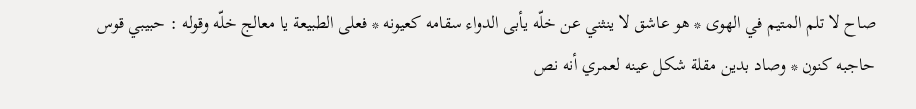صاح لا تلم المتيم في الهوى * هو عاشق لا ينثني عن خلّه يأبى الدواء سقامه كعيونه * فعلى الطبيعة يا معالج خلّه وقوله : حبيبي قوس حاجبه كنون * وصاد بدين مقلة شكل عينه لعمري أنه نص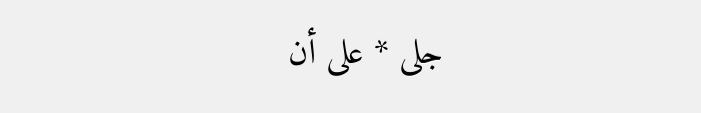جلى * على أن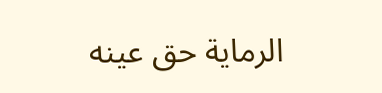الرماية حق عينه